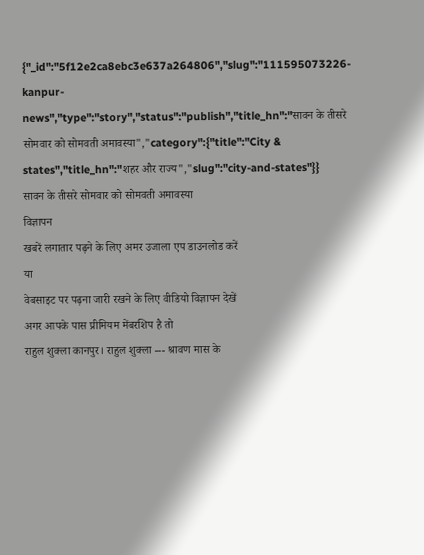{"_id":"5f12e2ca8ebc3e637a264806","slug":"111595073226-kanpur-news","type":"story","status":"publish","title_hn":"सावन के तीसरे सोमवार को सोमवती अमावस्या","category":{"title":"City & states","title_hn":"शहर और राज्य","slug":"city-and-states"}}
सावन के तीसरे सोमवार को सोमवती अमावस्या
विज्ञापन
खबरें लगातार पढ़ने के लिए अमर उजाला एप डाउनलोड करें
या
वेबसाइट पर पढ़ना जारी रखने के लिए वीडियो विज्ञापन देखें
अगर आपके पास प्रीमियम मेंबरशिप है तो
राहुल शुक्ला कानपुर। राहुल शुक्ला --- श्रावण मास के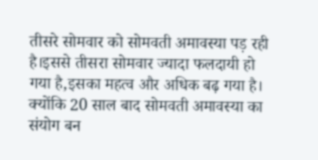तीसरे सोमवार को सोमवती अमावस्या पड़ रही है।इससे तीसरा सोमवार ज्यादा फलदायी हो गया है,इसका महत्व और अधिक बढ़ गया है। क्योंकि 20 साल बाद सोमवती अमावस्या का संयोग बन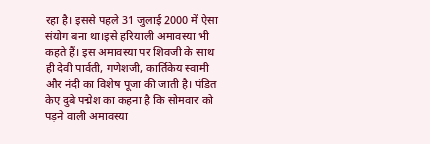रहा है। इससे पहले 31 जुलाई 2000 में ऐसा संयोग बना था।इसे हरियाली अमावस्या भी कहते हैं। इस अमावस्या पर शिवजी के साथ ही देवी पार्वती, गणेशजी, कार्तिकेय स्वामी और नंदी का विशेष पूजा की जाती है। पंडित केए दुबे पद्मेश का कहना है कि सोमवार को पड़ने वाली अमावस्या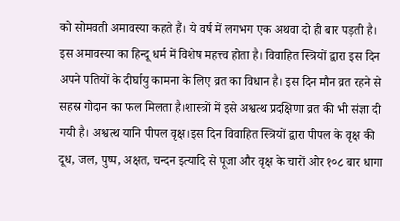को सोमवती अमावस्या कहते हैं। ये वर्ष में लगभग एक अथवा दो ही बार पड़ती है। इस अमावस्या का हिन्दू धर्म में विशेष महत्त्व होता है। विवाहित स्त्रियों द्वारा इस दिन अपने पतियों के दीर्घायु कामना के लिए व्रत का विधान है। इस दिन मौन व्रत रहने से सहस्र गोदान का फल मिलता है।शास्त्रों में इसे अश्वत्थ प्रदक्षिणा व्रत की भी संज्ञा दी गयी है। अश्वत्थ यानि पीपल वृक्ष।इस दिन विवाहित स्त्रियों द्वारा पीपल के वृक्ष की दूध, जल, पुष्प, अक्षत, चन्दन इत्यादि से पूजा और वृक्ष के चारों ओर १०८ बार धागा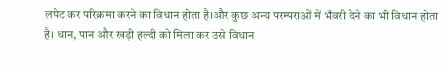लपेट कर परिक्रमा करने का विधान होता है।और कुछ अन्य परम्पराओं में भँवरी देने का भी विधान होता है। धान, पान और खड़ी हल्दी को मिला कर उसे विधान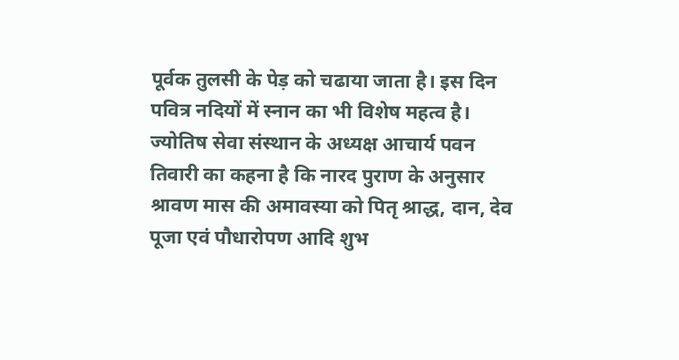पूर्वक तुलसी के पेड़ को चढाया जाता है। इस दिन पवित्र नदियों में स्नान का भी विशेष महत्व है। ज्योतिष सेवा संस्थान के अध्यक्ष आचार्य पवन तिवारी का कहना है कि नारद पुराण के अनुसार श्रावण मास की अमावस्या को पितृ श्राद्ध, दान, देव पूजा एवं पौधारोपण आदि शुभ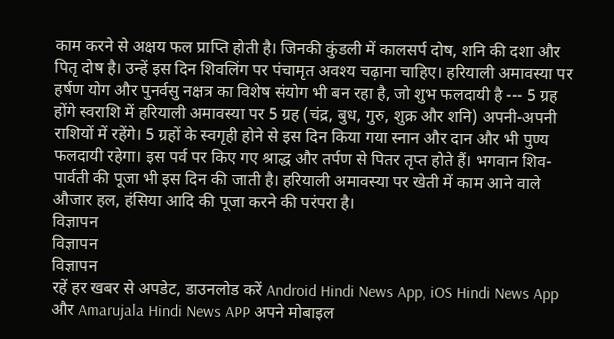काम करने से अक्षय फल प्राप्ति होती है। जिनकी कुंडली में कालसर्प दोष, शनि की दशा और पितृ दोष है। उन्हें इस दिन शिवलिंग पर पंचामृत अवश्य चढ़ाना चाहिए। हरियाली अमावस्या पर हर्षण योग और पुनर्वसु नक्षत्र का विशेष संयोग भी बन रहा है, जो शुभ फलदायी है --- 5 ग्रह होंगे स्वराशि में हरियाली अमावस्या पर 5 ग्रह (चंद्र, बुध, गुरु, शुक्र और शनि) अपनी-अपनी राशियों में रहेंगे। 5 ग्रहों के स्वगृही होने से इस दिन किया गया स्नान और दान और भी पुण्य फलदायी रहेगा। इस पर्व पर किए गए श्राद्ध और तर्पण से पितर तृप्त होते हैं। भगवान शिव-पार्वती की पूजा भी इस दिन की जाती है। हरियाली अमावस्या पर खेती में काम आने वाले औजार हल, हंसिया आदि की पूजा करने की परंपरा है।
विज्ञापन
विज्ञापन
विज्ञापन
रहें हर खबर से अपडेट, डाउनलोड करें Android Hindi News App, iOS Hindi News App और Amarujala Hindi News APP अपने मोबाइल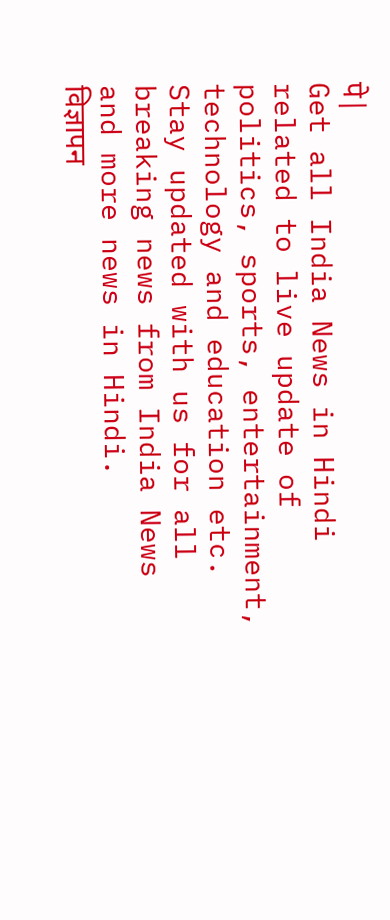पे|
Get all India News in Hindi related to live update of politics, sports, entertainment, technology and education etc. Stay updated with us for all breaking news from India News and more news in Hindi.
विज्ञापन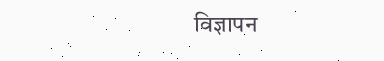विज्ञापन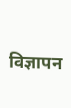विज्ञापन